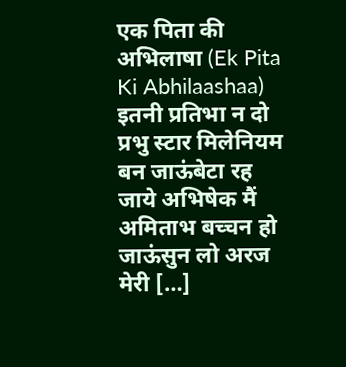एक पिता की अभिलाषा (Ek Pita Ki Abhilaashaa)
इतनी प्रतिभा न दो प्रभु स्टार मिलेनियम बन जाऊंबेटा रह जाये अभिषेक मैं अमिताभ बच्चन हो जाऊंसुन लो अरज मेरी […]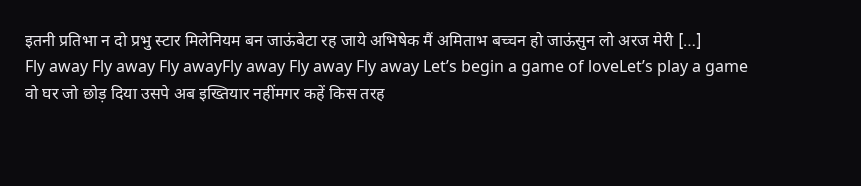इतनी प्रतिभा न दो प्रभु स्टार मिलेनियम बन जाऊंबेटा रह जाये अभिषेक मैं अमिताभ बच्चन हो जाऊंसुन लो अरज मेरी […]
Fly away Fly away Fly awayFly away Fly away Fly away Let’s begin a game of loveLet’s play a game
वो घर जो छोड़ दिया उसपे अब इख्तियार नहींमगर कहें किस तरह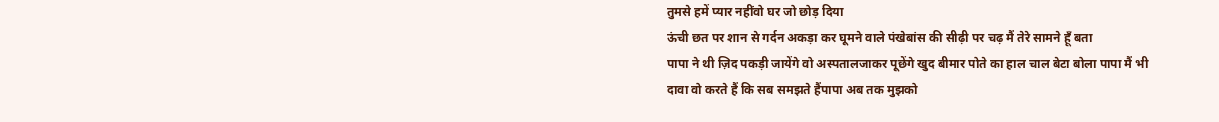तुमसे हमें प्यार नहींवो घर जो छोड़ दिया
ऊंची छत पर शान से गर्दन अकड़ा कर घूमने वाले पंखेबांस की सीढ़ी पर चढ़ मैं तेरे सामने हूँ बता
पापा ने थी ज़िद पकड़ी जायेंगे वो अस्पतालजाकर पूछेंगे खुद बीमार पोते का हाल चाल बेटा बोला पापा मैं भी
दावा वो करते हैं कि सब समझते हैंपापा अब तक मुझको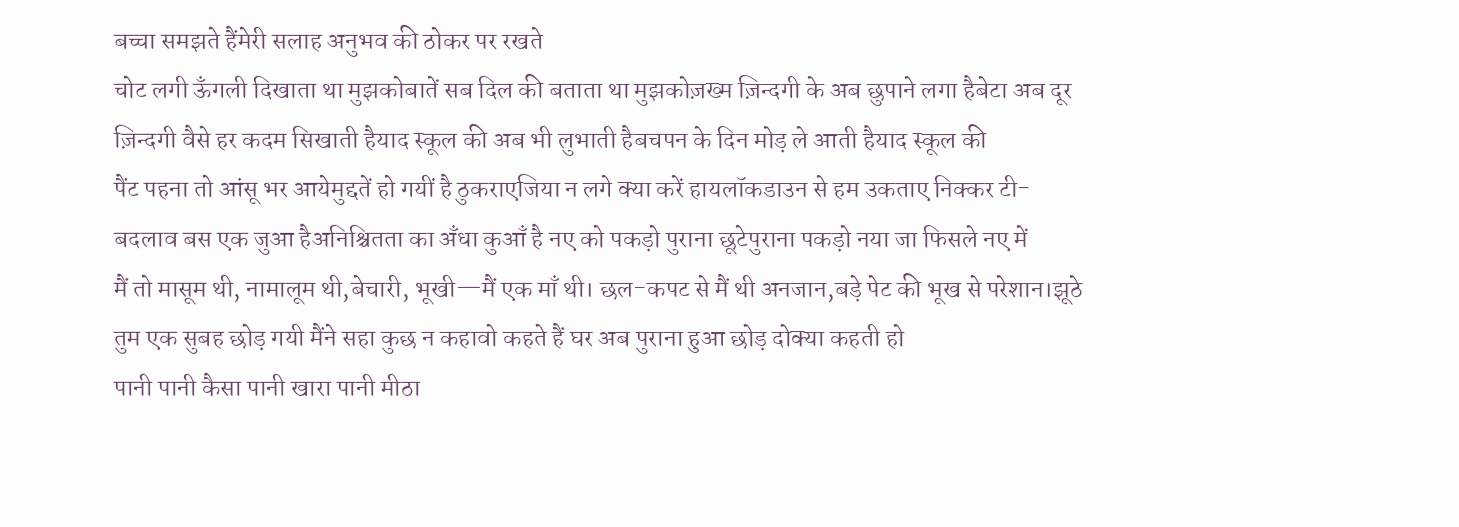बच्चा समझते हैंमेरी सलाह अनुभव की ठोकर पर रखते
चोट लगी ऊँगली दिखाता था मुझकोबातें सब दिल की बताता था मुझकोज़ख्म ज़िन्दगी के अब छुपाने लगा हैबेटा अब दूर
ज़िन्दगी वैसे हर कदम सिखाती हैयाद स्कूल की अब भी लुभाती हैबचपन के दिन मोड़ ले आती हैयाद स्कूल की
पैंट पहना तो आंसू भर आयेमुद्दतें हो गयीं है ठुकराएजिया न लगे क्या करें हायलॉकडाउन से हम उकताए निक्कर टी-
बदलाव बस एक जुआ हैअनिश्चितता का अँधा कुआँ है नए को पकड़ो पुराना छूटेपुराना पकड़ो नया जा फिसले नए में
मैं तो मासूम थी, नामालूम थी,बेचारी, भूखी—मैं एक माँ थी। छल-कपट से मैं थी अनजान,बड़े पेट की भूख से परेशान।झूठे
तुम एक सुबह छोड़ गयी मैंने सहा कुछ न कहावो कहते हैं घर अब पुराना हुआ छोड़ दोक्या कहती हो
पानी पानी कैसा पानी खारा पानी मीठा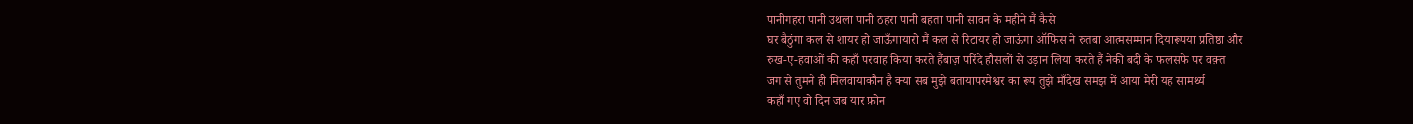पानीगहरा पानी उथला पानी ठहरा पानी बहता पानी सावन के महीने मैं कैसे
घर बैठुंगा कल से शायर हो जाऊँगायारो मैं कल से रिटायर हो जाऊंगा ऑफिस ने रुतबा आत्मसम्मान दियारूपया प्रतिष्ठा और
रुख-ए-हवाओं की कहाँ परवाह किया करते हैंबाज़ परिंदे हौसलों से उड़ान लिया करते हैं नेकी बदी के फलसफे पर वक़्त
जग से तुमने ही मिलवायाकौन है क्या सब मुझे बतायापरमेश्वर का रूप तुझे माँदेख समझ में आया मेरी यह सामर्थ्य
कहाँ गए वो दिन जब यार फ़ोन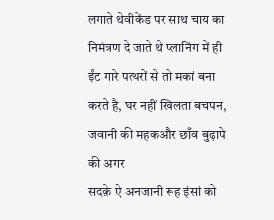लगाते थेवीकेंड पर साथ चाय का निमंत्रण दे जाते थे प्लानिंग में ही
ईंट गारे पत्थरों से तो मकां बना करते है, घर नहीं खिलता बचपन, जवानी की महकऔर छाँव बुढ़ापे की अगर
सदक़े ऐ अनजानी रूह इंसां को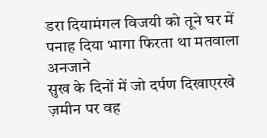डरा दियामंगल विजयी को तूने घर में पनाह दिया भागा फिरता था मतवाला अनजाने
सुख के दिनों में जो दर्पण दिखाएरखे ज़मीन पर वह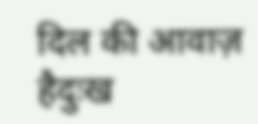दिल की आवाज़ हैदुःख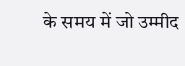के समय में जो उम्मीद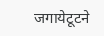जगायेटूटने